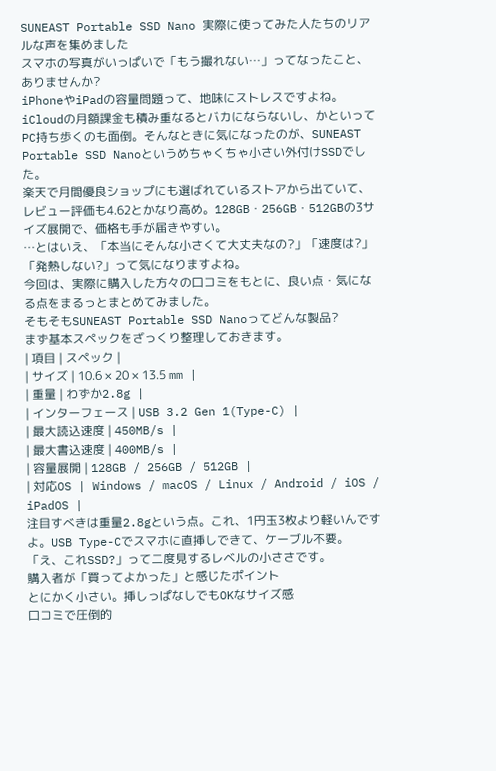SUNEAST Portable SSD Nano 実際に使ってみた人たちのリアルな声を集めました
スマホの写真がいっぱいで「もう撮れない…」ってなったこと、ありませんか?
iPhoneやiPadの容量問題って、地味にストレスですよね。iCloudの月額課金も積み重なるとバカにならないし、かといってPC持ち歩くのも面倒。そんなときに気になったのが、SUNEAST Portable SSD Nanoというめちゃくちゃ小さい外付けSSDでした。
楽天で月間優良ショップにも選ばれているストアから出ていて、レビュー評価も4.62とかなり高め。128GB・256GB・512GBの3サイズ展開で、価格も手が届きやすい。
…とはいえ、「本当にそんな小さくて大丈夫なの?」「速度は?」「発熱しない?」って気になりますよね。
今回は、実際に購入した方々の口コミをもとに、良い点・気になる点をまるっとまとめてみました。
そもそもSUNEAST Portable SSD Nanoってどんな製品?
まず基本スペックをざっくり整理しておきます。
| 項目 | スペック |
| サイズ | 10.6 × 20 × 13.5 mm |
| 重量 | わずか2.8g |
| インターフェース | USB 3.2 Gen 1(Type-C) |
| 最大読込速度 | 450MB/s |
| 最大書込速度 | 400MB/s |
| 容量展開 | 128GB / 256GB / 512GB |
| 対応OS | Windows / macOS / Linux / Android / iOS / iPadOS |
注目すべきは重量2.8gという点。これ、1円玉3枚より軽いんですよ。USB Type-Cでスマホに直挿しできて、ケーブル不要。「え、これSSD?」って二度見するレベルの小ささです。
購入者が「買ってよかった」と感じたポイント
とにかく小さい。挿しっぱなしでもOKなサイズ感
口コミで圧倒的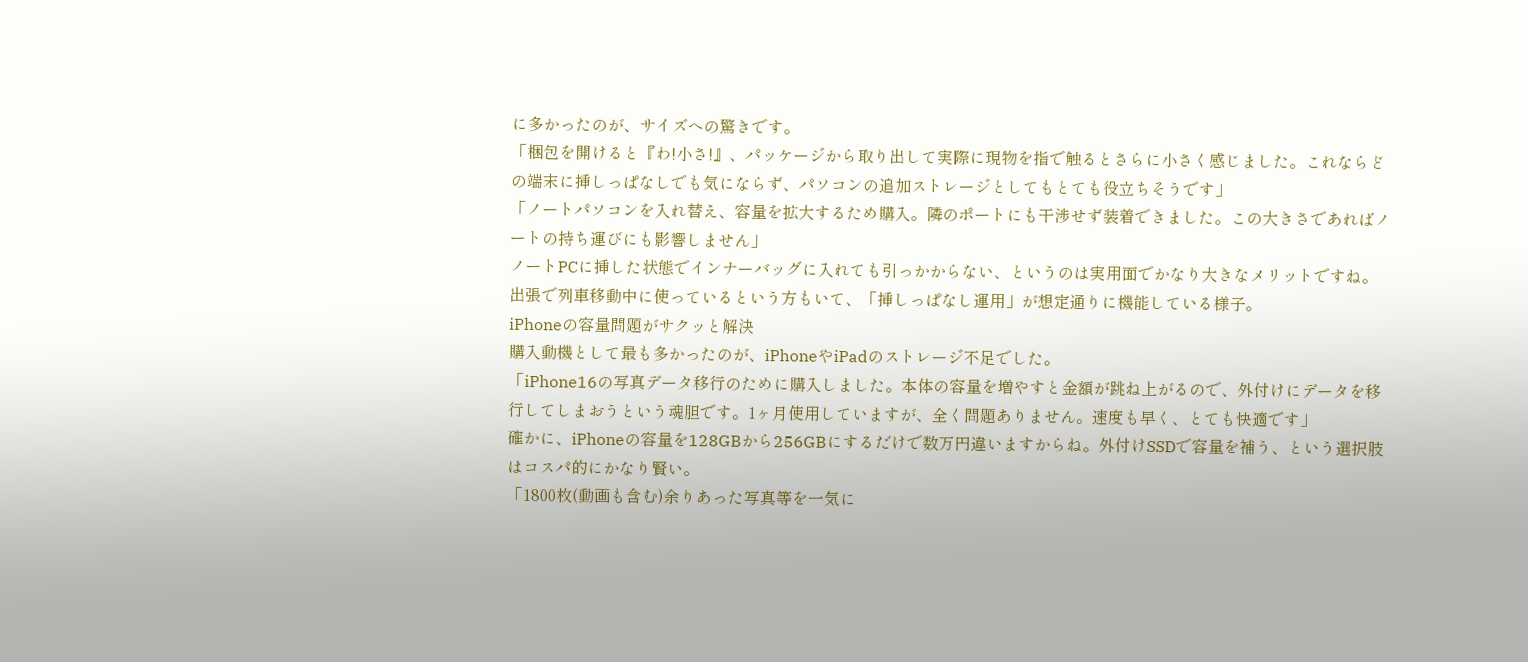に多かったのが、サイズへの驚きです。
「梱包を開けると『わ!小さ!』、パッケージから取り出して実際に現物を指で触るとさらに小さく感じました。これならどの端末に挿しっぱなしでも気にならず、パソコンの追加ストレージとしてもとても役立ちそうです」
「ノートパソコンを入れ替え、容量を拡大するため購入。隣のポートにも干渉せず装着できました。この大きさであればノートの持ち運びにも影響しません」
ノートPCに挿した状態でインナーバッグに入れても引っかからない、というのは実用面でかなり大きなメリットですね。出張で列車移動中に使っているという方もいて、「挿しっぱなし運用」が想定通りに機能している様子。
iPhoneの容量問題がサクッと解決
購入動機として最も多かったのが、iPhoneやiPadのストレージ不足でした。
「iPhone16の写真データ移行のために購入しました。本体の容量を増やすと金額が跳ね上がるので、外付けにデータを移行してしまおうという魂胆です。1ヶ月使用していますが、全く問題ありません。速度も早く、とても快適です」
確かに、iPhoneの容量を128GBから256GBにするだけで数万円違いますからね。外付けSSDで容量を補う、という選択肢はコスパ的にかなり賢い。
「1800枚(動画も含む)余りあった写真等を一気に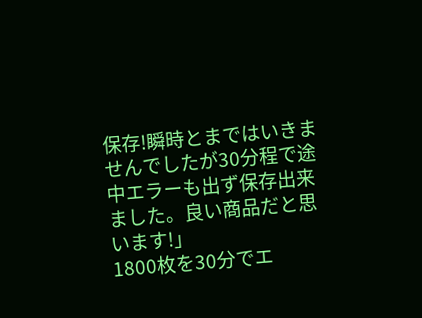保存!瞬時とまではいきませんでしたが30分程で途中エラーも出ず保存出来ました。良い商品だと思います!」
1800枚を30分でエ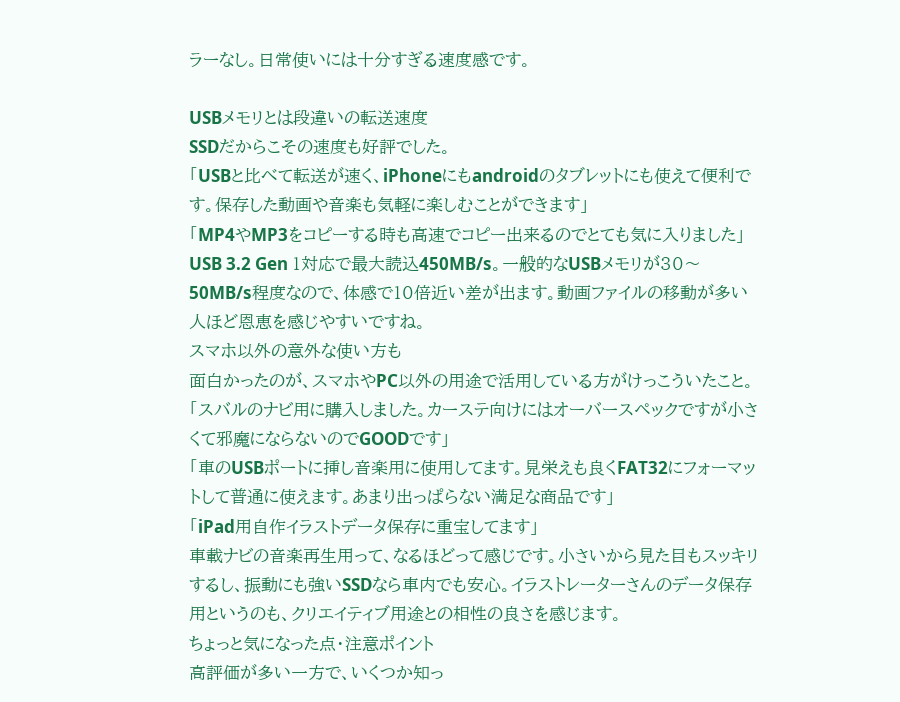ラーなし。日常使いには十分すぎる速度感です。

USBメモリとは段違いの転送速度
SSDだからこその速度も好評でした。
「USBと比べて転送が速く、iPhoneにもandroidのタブレットにも使えて便利です。保存した動画や音楽も気軽に楽しむことができます」
「MP4やMP3をコピーする時も高速でコピー出来るのでとても気に入りました」
USB 3.2 Gen 1対応で最大読込450MB/s。一般的なUSBメモリが30〜50MB/s程度なので、体感で10倍近い差が出ます。動画ファイルの移動が多い人ほど恩恵を感じやすいですね。
スマホ以外の意外な使い方も
面白かったのが、スマホやPC以外の用途で活用している方がけっこういたこと。
「スバルのナビ用に購入しました。カーステ向けにはオーバースペックですが小さくて邪魔にならないのでGOODです」
「車のUSBポートに挿し音楽用に使用してます。見栄えも良くFAT32にフォーマットして普通に使えます。あまり出っぱらない満足な商品です」
「iPad用自作イラストデータ保存に重宝してます」
車載ナビの音楽再生用って、なるほどって感じです。小さいから見た目もスッキリするし、振動にも強いSSDなら車内でも安心。イラストレーターさんのデータ保存用というのも、クリエイティブ用途との相性の良さを感じます。
ちょっと気になった点・注意ポイント
高評価が多い一方で、いくつか知っ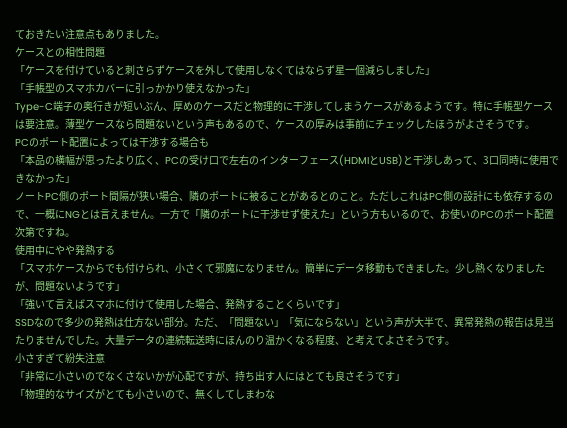ておきたい注意点もありました。
ケースとの相性問題
「ケースを付けていると刺さらずケースを外して使用しなくてはならず星一個減らしました」
「手帳型のスマホカバーに引っかかり使えなかった」
Type-C端子の奥行きが短いぶん、厚めのケースだと物理的に干渉してしまうケースがあるようです。特に手帳型ケースは要注意。薄型ケースなら問題ないという声もあるので、ケースの厚みは事前にチェックしたほうがよさそうです。
PCのポート配置によっては干渉する場合も
「本品の横幅が思ったより広く、PCの受け口で左右のインターフェース(HDMIとUSB)と干渉しあって、3口同時に使用できなかった」
ノートPC側のポート間隔が狭い場合、隣のポートに被ることがあるとのこと。ただしこれはPC側の設計にも依存するので、一概にNGとは言えません。一方で「隣のポートに干渉せず使えた」という方もいるので、お使いのPCのポート配置次第ですね。
使用中にやや発熱する
「スマホケースからでも付けられ、小さくて邪魔になりません。簡単にデータ移動もできました。少し熱くなりましたが、問題ないようです」
「強いて言えばスマホに付けて使用した場合、発熱することくらいです」
SSDなので多少の発熱は仕方ない部分。ただ、「問題ない」「気にならない」という声が大半で、異常発熱の報告は見当たりませんでした。大量データの連続転送時にほんのり温かくなる程度、と考えてよさそうです。
小さすぎて紛失注意
「非常に小さいのでなくさないかが心配ですが、持ち出す人にはとても良さそうです」
「物理的なサイズがとても小さいので、無くしてしまわな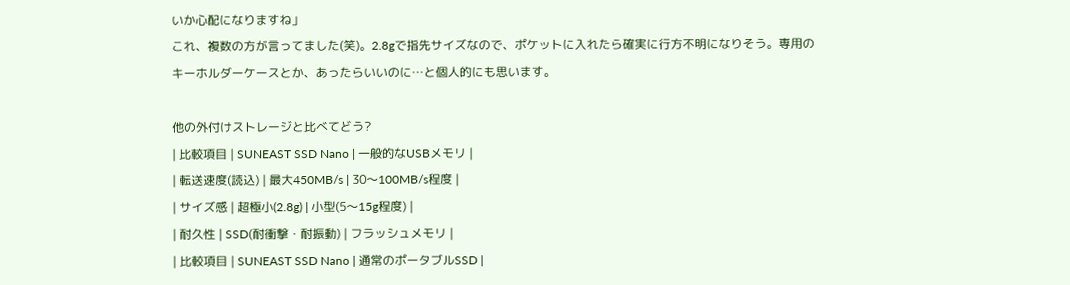いか心配になりますね」
これ、複数の方が言ってました(笑)。2.8gで指先サイズなので、ポケットに入れたら確実に行方不明になりそう。専用のキーホルダーケースとか、あったらいいのに…と個人的にも思います。

他の外付けストレージと比べてどう?
| 比較項目 | SUNEAST SSD Nano | 一般的なUSBメモリ |
| 転送速度(読込) | 最大450MB/s | 30〜100MB/s程度 |
| サイズ感 | 超極小(2.8g) | 小型(5〜15g程度) |
| 耐久性 | SSD(耐衝撃・耐振動) | フラッシュメモリ |
| 比較項目 | SUNEAST SSD Nano | 通常のポータブルSSD |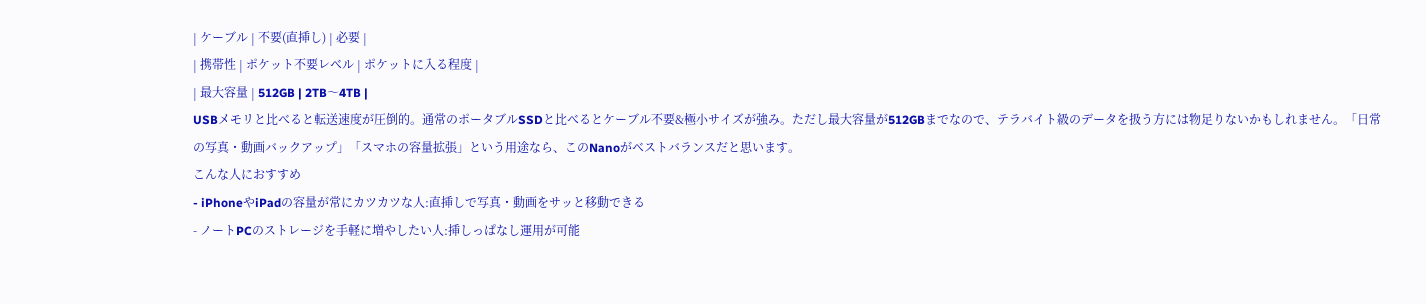| ケーブル | 不要(直挿し) | 必要 |
| 携帯性 | ポケット不要レベル | ポケットに入る程度 |
| 最大容量 | 512GB | 2TB〜4TB |
USBメモリと比べると転送速度が圧倒的。通常のポータブルSSDと比べるとケーブル不要&極小サイズが強み。ただし最大容量が512GBまでなので、テラバイト級のデータを扱う方には物足りないかもしれません。「日常の写真・動画バックアップ」「スマホの容量拡張」という用途なら、このNanoがベストバランスだと思います。
こんな人におすすめ
- iPhoneやiPadの容量が常にカツカツな人:直挿しで写真・動画をサッと移動できる
- ノートPCのストレージを手軽に増やしたい人:挿しっぱなし運用が可能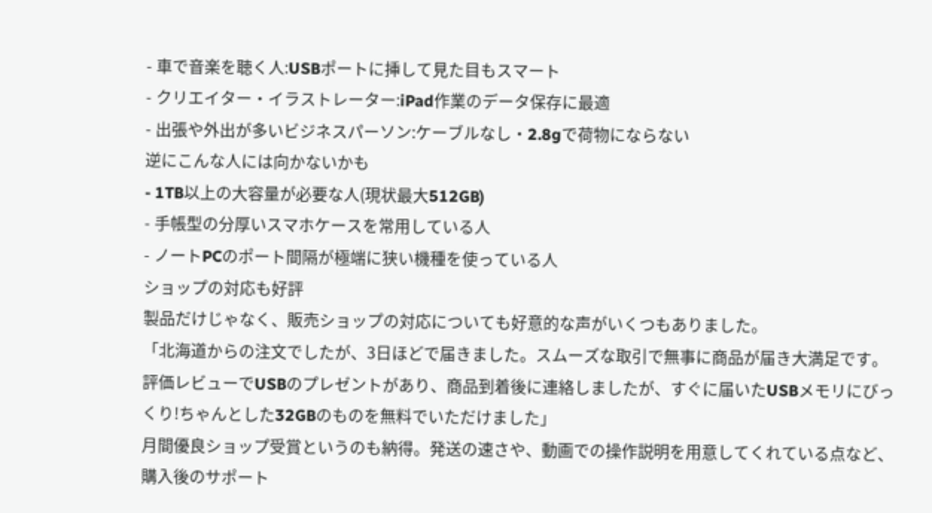- 車で音楽を聴く人:USBポートに挿して見た目もスマート
- クリエイター・イラストレーター:iPad作業のデータ保存に最適
- 出張や外出が多いビジネスパーソン:ケーブルなし・2.8gで荷物にならない
逆にこんな人には向かないかも
- 1TB以上の大容量が必要な人(現状最大512GB)
- 手帳型の分厚いスマホケースを常用している人
- ノートPCのポート間隔が極端に狭い機種を使っている人
ショップの対応も好評
製品だけじゃなく、販売ショップの対応についても好意的な声がいくつもありました。
「北海道からの注文でしたが、3日ほどで届きました。スムーズな取引で無事に商品が届き大満足です。評価レビューでUSBのプレゼントがあり、商品到着後に連絡しましたが、すぐに届いたUSBメモリにびっくり!ちゃんとした32GBのものを無料でいただけました」
月間優良ショップ受賞というのも納得。発送の速さや、動画での操作説明を用意してくれている点など、購入後のサポート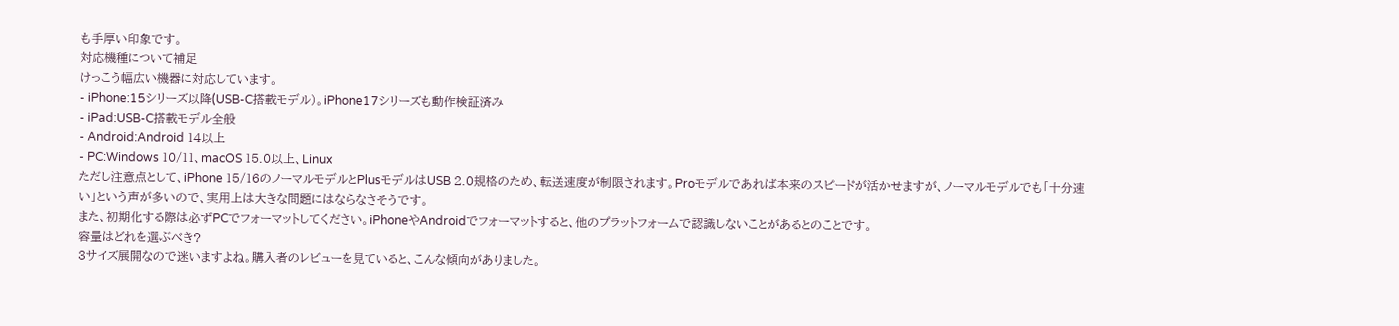も手厚い印象です。
対応機種について補足
けっこう幅広い機器に対応しています。
- iPhone:15シリーズ以降(USB-C搭載モデル)。iPhone17シリーズも動作検証済み
- iPad:USB-C搭載モデル全般
- Android:Android 14以上
- PC:Windows 10/11、macOS 15.0以上、Linux
ただし注意点として、iPhone 15/16のノーマルモデルとPlusモデルはUSB 2.0規格のため、転送速度が制限されます。Proモデルであれば本来のスピードが活かせますが、ノーマルモデルでも「十分速い」という声が多いので、実用上は大きな問題にはならなさそうです。
また、初期化する際は必ずPCでフォーマットしてください。iPhoneやAndroidでフォーマットすると、他のプラットフォームで認識しないことがあるとのことです。
容量はどれを選ぶべき?
3サイズ展開なので迷いますよね。購入者のレビューを見ていると、こんな傾向がありました。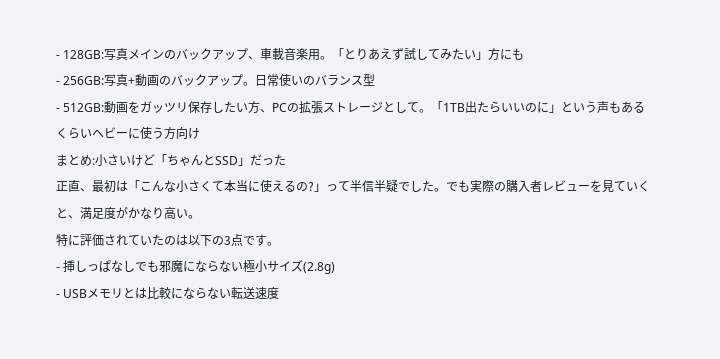- 128GB:写真メインのバックアップ、車載音楽用。「とりあえず試してみたい」方にも
- 256GB:写真+動画のバックアップ。日常使いのバランス型
- 512GB:動画をガッツリ保存したい方、PCの拡張ストレージとして。「1TB出たらいいのに」という声もあるくらいヘビーに使う方向け
まとめ:小さいけど「ちゃんとSSD」だった
正直、最初は「こんな小さくて本当に使えるの?」って半信半疑でした。でも実際の購入者レビューを見ていくと、満足度がかなり高い。
特に評価されていたのは以下の3点です。
- 挿しっぱなしでも邪魔にならない極小サイズ(2.8g)
- USBメモリとは比較にならない転送速度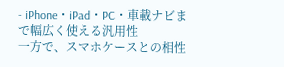- iPhone・iPad・PC・車載ナビまで幅広く使える汎用性
一方で、スマホケースとの相性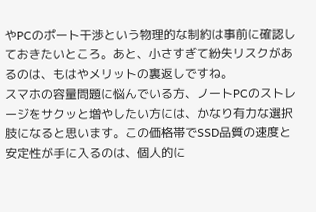やPCのポート干渉という物理的な制約は事前に確認しておきたいところ。あと、小さすぎて紛失リスクがあるのは、もはやメリットの裏返しですね。
スマホの容量問題に悩んでいる方、ノートPCのストレージをサクッと増やしたい方には、かなり有力な選択肢になると思います。この価格帯でSSD品質の速度と安定性が手に入るのは、個人的に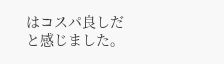はコスパ良しだと感じました。